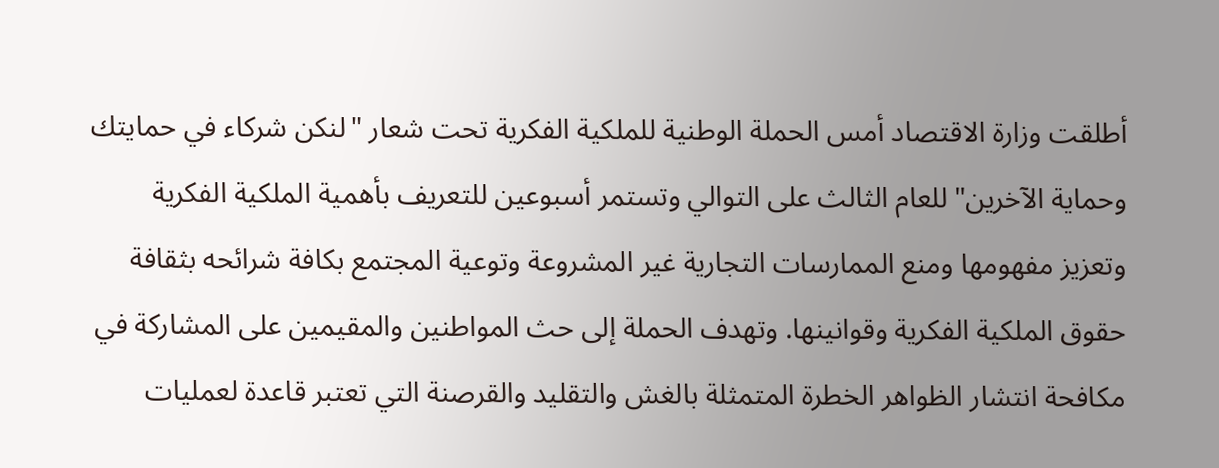أطلقت وزارة الاقتصاد أمس الحملة الوطنية للملكية الفكرية تحت شعار "لنكن شركاء في حمايتك وحماية الآخرين" للعام الثالث على التوالي وتستمر أسبوعين للتعريف بأهمية الملكية الفكرية وتعزيز مفهومها ومنع الممارسات التجارية غير المشروعة وتوعية المجتمع بكافة شرائحه بثقافة حقوق الملكية الفكرية وقوانينها. وتهدف الحملة إلى حث المواطنين والمقيمين على المشاركة في مكافحة انتشار الظواهر الخطرة المتمثلة بالغش والتقليد والقرصنة التي تعتبر قاعدة لعمليات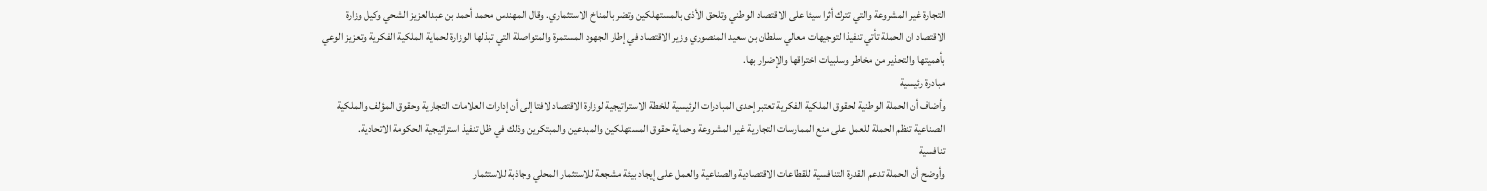التجارة غير المشروعة والتي تترك أثرا سيئا على الاقتصاد الوطني وتلحق الأذى بالمستهلكين وتضر بالمناخ الاستثماري. وقال المهندس محمد أحمد بن عبدالعزيز الشحي وكيل وزارة الاقتصاد ان الحملة تأتي تنفيذا لتوجيهات معالي سلطان بن سعيد المنصوري وزير الاقتصاد في إطار الجهود المستمرة والمتواصلة التي تبذلها الوزارة لحماية الملكية الفكرية وتعزيز الوعي بأهميتها والتحذير من مخاطر وسلبيات اختراقها والإضرار بها.
مبادرة رئيسية
وأضاف أن الحملة الوطنية لحقوق الملكية الفكرية تعتبر إحدى المبادرات الرئيسية للخطة الاستراتيجية لوزارة الاقتصاد لافتا إلى أن إدارات العلامات التجارية وحقوق المؤلف والملكية الصناعية تنظم الحملة للعمل على منع الممارسات التجارية غير المشروعة وحماية حقوق المستهلكين والمبدعين والمبتكرين وذلك في ظل تنفيذ استراتيجية الحكومة الاتحادية.
تنافسية
وأوضح أن الحملة تدعم القدرة التنافسية للقطاعات الاقتصادية والصناعية والعمل على إيجاد بيئة مشجعة للاستثمار المحلي وجاذبة للاستثمار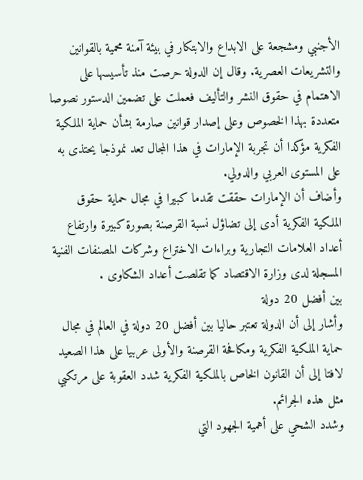الأجنبي ومشجعة على الابداع والابتكار في بيئة آمنة محمية بالقوانين والتشريعات العصرية. وقال إن الدولة حرصت منذ تأسيسها على الاهتمام في حقوق النشر والتأليف فعملت على تضمين الدستور نصوصا متعددة بهذا الخصوص وعلى إصدار قوانين صارمة بشأن حماية الملكية الفكرية مؤكدا أن تجربة الإمارات في هذا المجال تعد نموذجا يحتذى به على المستوى العربي والدولي.
وأضاف أن الإمارات حققت تقدما كبيرا في مجال حماية حقوق الملكية الفكرية أدى إلى تضاؤل نسبة القرصنة بصورة كبيرة وارتفاع أعداد العلامات التجارية وبراءات الاختراع وشركات المصنفات الفنية المسجلة لدى وزارة الاقتصاد كما تقلصت أعداد الشكاوى .
بين أفضل 20 دولة
وأشار إلى أن الدولة تعتبر حاليا بين أفضل 20 دولة في العالم في مجال حماية الملكية الفكرية ومكافحة القرصنة والأولى عربيا على هذا الصعيد لافتا إلى أن القانون الخاص بالملكية الفكرية شدد العقوبة على مرتكبي مثل هذه الجرائم.
وشدد الشحي على أهمية الجهود التي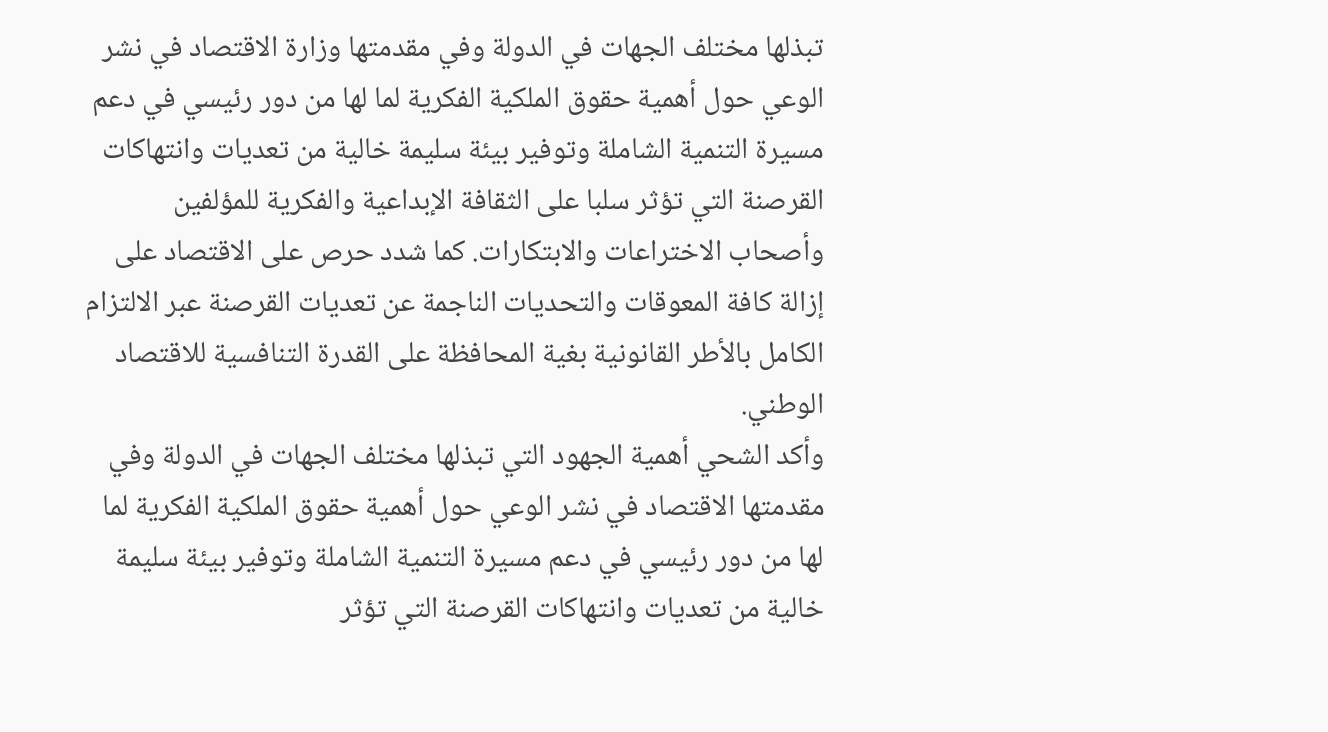تبذلها مختلف الجهات في الدولة وفي مقدمتها وزارة الاقتصاد في نشر الوعي حول أهمية حقوق الملكية الفكرية لما لها من دور رئيسي في دعم مسيرة التنمية الشاملة وتوفير بيئة سليمة خالية من تعديات وانتهاكات القرصنة التي تؤثر سلبا على الثقافة الإبداعية والفكرية للمؤلفين وأصحاب الاختراعات والابتكارات. كما شدد حرص على الاقتصاد على إزالة كافة المعوقات والتحديات الناجمة عن تعديات القرصنة عبر الالتزام الكامل بالأطر القانونية بغية المحافظة على القدرة التنافسية للاقتصاد الوطني.
وأكد الشحي أهمية الجهود التي تبذلها مختلف الجهات في الدولة وفي مقدمتها الاقتصاد في نشر الوعي حول أهمية حقوق الملكية الفكرية لما لها من دور رئيسي في دعم مسيرة التنمية الشاملة وتوفير بيئة سليمة خالية من تعديات وانتهاكات القرصنة التي تؤثر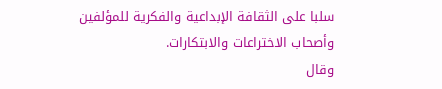سلبا على الثقافة الإبداعية والفكرية للمؤلفين وأصحاب الاختراعات والابتكارات.
وقال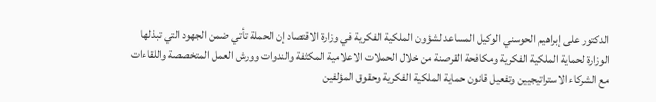الدكتور على إبراهيم الحوسني الوكيل المساعد لشؤون الملكية الفكرية في وزارة الاقتصاد إن الحملة تأتي ضمن الجهود التي تبذلها الوزارة لحماية الملكية الفكرية ومكافحة القرصنة من خلال الحملات الاعلامية المكثفة والندوات وورش العمل المتخصصة واللقاءات مع الشركاء الاستراتيجيين وتفعيل قانون حماية الملكية الفكرية وحقوق المؤلفين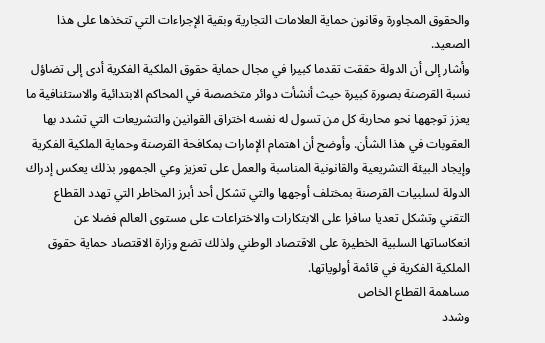والحقوق المجاورة وقانون حماية العلامات التجارية وبقية الإجراءات التي تتخذها على هذا الصعيد.
وأشار إلى أن الدولة حققت تقدما كبيرا في مجال حماية حقوق الملكية الفكرية أدى إلى تضاؤل نسبة القرصنة بصورة كبيرة حيث أنشأت دوائر متخصصة في المحاكم الابتدائية والاستئنافية ما يعزز توجهها نحو محاربة كل من تسول له نفسه اختراق القوانين والتشريعات التي تشدد بها العقوبات في هذا الشأن. وأوضح أن اهتمام الإمارات بمكافحة القرصنة وحماية الملكية الفكرية وإيجاد البيئة التشريعية والقانونية المناسبة والعمل على تعزيز وعي الجمهور بذلك يعكس إدراك الدولة لسلبيات القرصنة بمختلف أوجهها والتي تشكل أحد أبرز المخاطر التي تهدد القطاع التقني وتشكل تعديا سافرا على الابتكارات والاختراعات على مستوى العالم فضلا عن انعكاساتها السلبية الخطيرة على الاقتصاد الوطني ولذلك تضع وزارة الاقتصاد حماية حقوق الملكية الفكرية في قائمة أولوياتها.
مساهمة القطاع الخاص
وشدد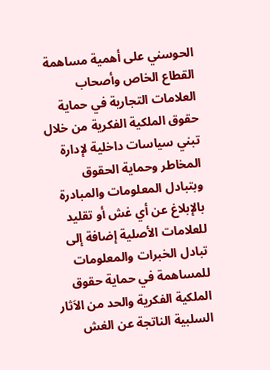الحوسني على أهمية مساهمة القطاع الخاص وأصحاب العلامات التجارية في حماية حقوق الملكية الفكرية من خلال تبني سياسات داخلية لإدارة المخاطر وحماية الحقوق وبتبادل المعلومات والمبادرة بالإبلاغ عن أي غش أو تقليد للعلامات الأصلية إضافة إلى تبادل الخبرات والمعلومات للمساهمة في حماية حقوق الملكية الفكرية والحد من الاَثار السلبية الناتجة عن الغش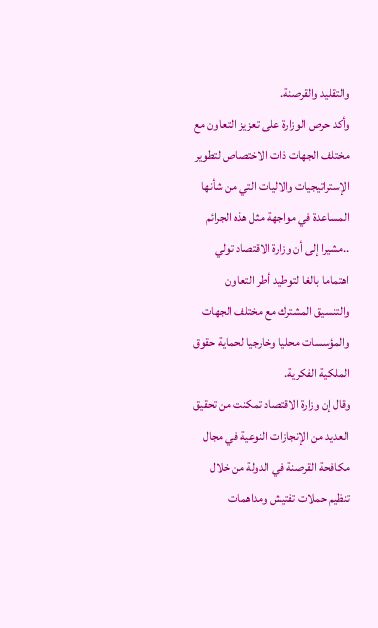والتقليد والقرصنة.
وأكد حرص الوزارة على تعزيز التعاون مع مختلف الجهات ذات الاختصاص لتطوير الإستراتيجيات والاليات التي من شأنها المساعدة في مواجهة مثل هذه الجرائم ..مشيرا إلى أن وزارة الاقتصاد تولي اهتماما بالغا لتوطيد أطر التعاون والتنسيق المشترك مع مختلف الجهات والمؤسسات محليا وخارجيا لحماية حقوق الملكية الفكرية.
وقال إن وزارة الاقتصاد تمكنت من تحقيق العديد من الإنجازات النوعية في مجال مكافحة القرصنة في الدولة من خلال تنظيم حملات تفتيش ومداهمات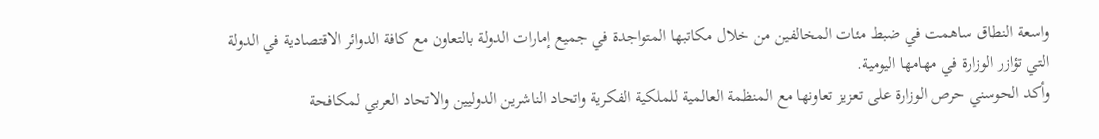واسعة النطاق ساهمت في ضبط مئات المخالفين من خلال مكاتبها المتواجدة في جميع إمارات الدولة بالتعاون مع كافة الدوائر الاقتصادية في الدولة التي تؤازر الوزارة في مهامها اليومية.
وأكد الحوسني حرص الوزارة على تعزيز تعاونها مع المنظمة العالمية للملكية الفكرية واتحاد الناشرين الدوليين والاتحاد العربي لمكافحة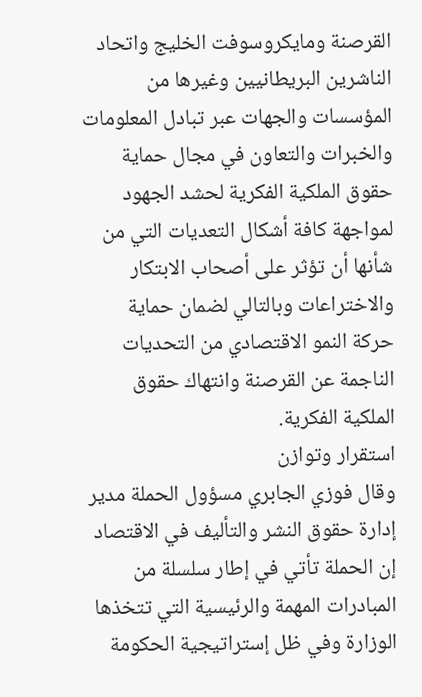القرصنة ومايكروسوفت الخليج واتحاد الناشرين البريطانيين وغيرها من المؤسسات والجهات عبر تبادل المعلومات والخبرات والتعاون في مجال حماية حقوق الملكية الفكرية لحشد الجهود لمواجهة كافة أشكال التعديات التي من شأنها أن تؤثر على أصحاب الابتكار والاختراعات وبالتالي لضمان حماية حركة النمو الاقتصادي من التحديات الناجمة عن القرصنة وانتهاك حقوق الملكية الفكرية.
استقرار وتوازن
وقال فوزي الجابري مسؤول الحملة مدير إدارة حقوق النشر والتأليف في الاقتصاد إن الحملة تأتي في إطار سلسلة من المبادرات المهمة والرئيسية التي تتخذها الوزارة وفي ظل إستراتيجية الحكومة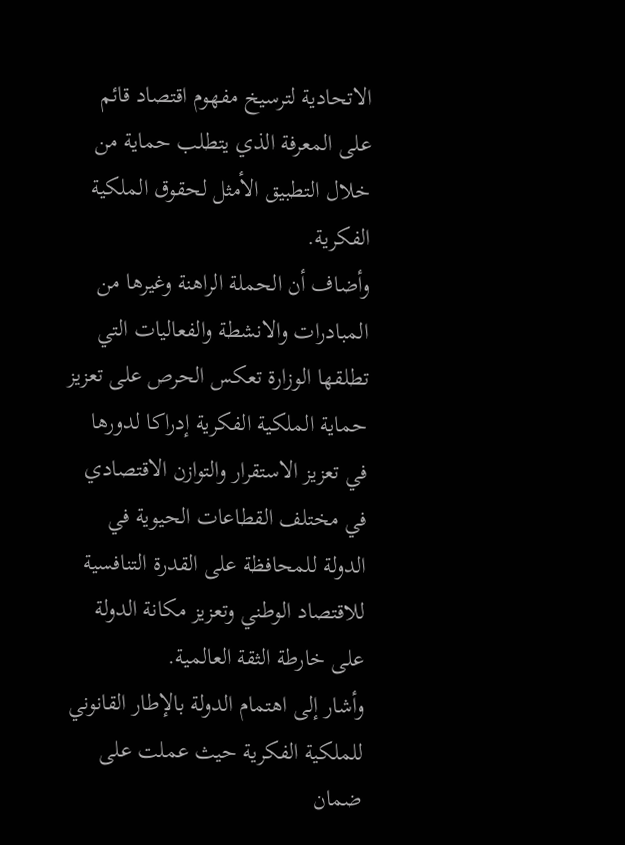الاتحادية لترسيخ مفهوم اقتصاد قائم على المعرفة الذي يتطلب حماية من خلال التطبيق الأمثل لحقوق الملكية الفكرية.
وأضاف أن الحملة الراهنة وغيرها من المبادرات والانشطة والفعاليات التي تطلقها الوزارة تعكس الحرص على تعزيز حماية الملكية الفكرية إدراكا لدورها في تعزيز الاستقرار والتوازن الاقتصادي في مختلف القطاعات الحيوية في الدولة للمحافظة على القدرة التنافسية للاقتصاد الوطني وتعزيز مكانة الدولة على خارطة الثقة العالمية.
وأشار إلى اهتمام الدولة بالإطار القانوني للملكية الفكرية حيث عملت على ضمان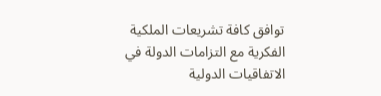توافق كافة تشريعات الملكية الفكرية مع التزامات الدولة في الاتفاقيات الدولية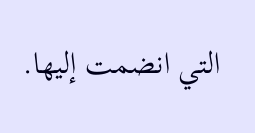التي انضمت إليها.